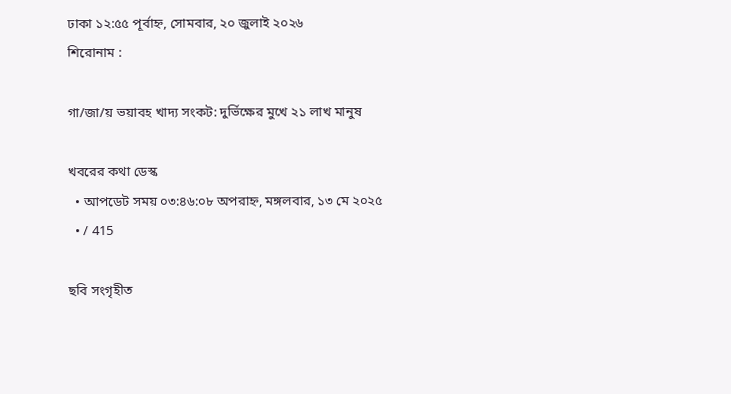ঢাকা ১২:৫৫ পূর্বাহ্ন, সোমবার, ২০ জুলাই ২০২৬
শিরোনাম :

গা/জা/য় ভয়াবহ খাদ্য সংকট: দুর্ভিক্ষের মুখে ২১ লাখ মানুষ

খবরের কথা ডেস্ক
  • আপডেট সময় ০৩:৪৬:০৮ অপরাহ্ন, মঙ্গলবার, ১৩ মে ২০২৫
  • / 415

ছবি সংগৃহীত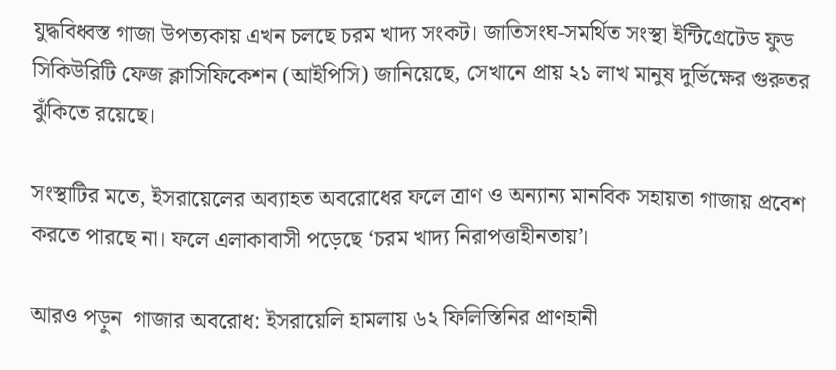যুদ্ধবিধ্বস্ত গাজা উপত্যকায় এখন চলছে চরম খাদ্য সংকট। জাতিসংঘ-সমর্থিত সংস্থা ইন্টিগ্রেটেড ফুড সিকিউরিটি ফেজ ক্লাসিফিকেশন (আইপিসি) জানিয়েছে, সেখানে প্রায় ২১ লাখ মানুষ দুর্ভিক্ষের গুরুতর ঝুঁকিতে রয়েছে।

সংস্থাটির মতে, ইসরায়েলের অব্যাহত অবরোধের ফলে ত্রাণ ও অন্যান্য মানবিক সহায়তা গাজায় প্রবেশ করতে পারছে না। ফলে এলাকাবাসী পড়েছে ‘চরম খাদ্য নিরাপত্তাহীনতায়’।

আরও পড়ুন  গাজার অবরোধ: ইসরায়েলি হামলায় ৬২ ফিলিস্তিনির প্রাণহানী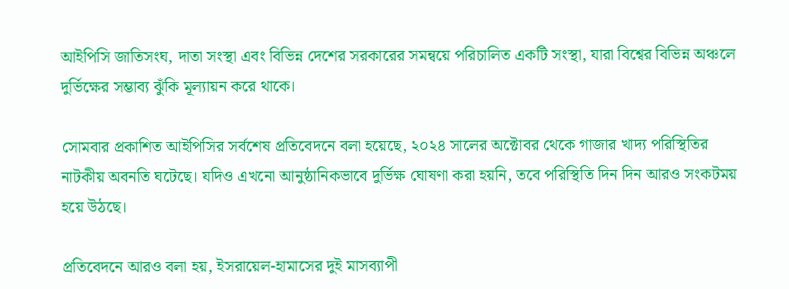আইপিসি জাতিসংঘ, দাতা সংস্থা এবং বিভিন্ন দেশের সরকারের সমন্বয়ে পরিচালিত একটি সংস্থা, যারা বিশ্বের বিভিন্ন অঞ্চলে দুর্ভিক্ষের সম্ভাব্য ঝুঁকি মূল্যায়ন করে থাকে।

সোমবার প্রকাশিত আইপিসির সর্বশেষ প্রতিবেদনে বলা হয়েছে, ২০২৪ সালের অক্টোবর থেকে গাজার খাদ্য পরিস্থিতির নাটকীয় অবনতি ঘটেছে। যদিও এখনো আনুষ্ঠানিকভাবে দুর্ভিক্ষ ঘোষণা করা হয়নি, তবে পরিস্থিতি দিন দিন আরও সংকটময় হয়ে উঠছে।

প্রতিবেদনে আরও বলা হয়, ইসরায়েল-হামাসের দুই মাসব্যাপী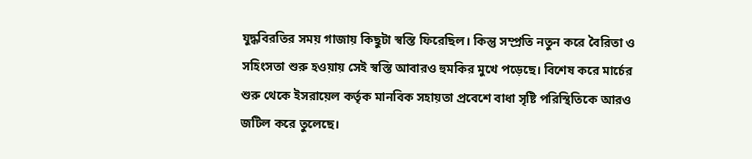যুদ্ধবিরতির সময় গাজায় কিছুটা স্বস্তি ফিরেছিল। কিন্তু সম্প্রতি নতুন করে বৈরিতা ও সহিংসতা শুরু হওয়ায় সেই স্বস্তি আবারও হুমকির মুখে পড়েছে। বিশেষ করে মার্চের শুরু থেকে ইসরায়েল কর্তৃক মানবিক সহায়তা প্রবেশে বাধা সৃষ্টি পরিস্থিতিকে আরও জটিল করে তুলেছে।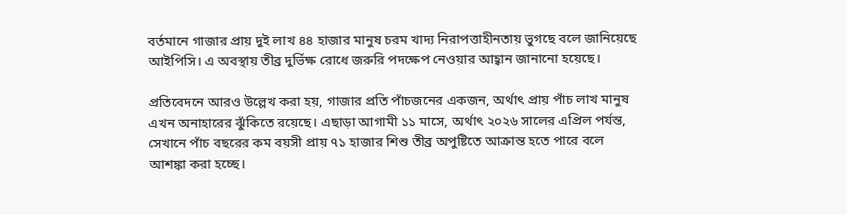বর্তমানে গাজার প্রায় দুই লাখ ৪৪ হাজার মানুষ চরম খাদ্য নিরাপত্তাহীনতায় ভুগছে বলে জানিয়েছে আইপিসি। এ অবস্থায় তীব্র দুর্ভিক্ষ রোধে জরুরি পদক্ষেপ নেওয়ার আহ্বান জানানো হয়েছে।

প্রতিবেদনে আরও উল্লেখ করা হয়, গাজার প্রতি পাঁচজনের একজন, অর্থাৎ প্রায় পাঁচ লাখ মানুষ এখন অনাহারের ঝুঁকিতে রয়েছে। এছাড়া আগামী ১১ মাসে, অর্থাৎ ২০২৬ সালের এপ্রিল পর্যন্ত, সেখানে পাঁচ বছরের কম বয়সী প্রায় ৭১ হাজার শিশু তীব্র অপুষ্টিতে আক্রান্ত হতে পারে বলে আশঙ্কা করা হচ্ছে।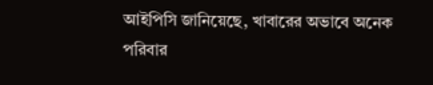আইপিসি জানিয়েছে, খাবারের অভাবে অনেক পরিবার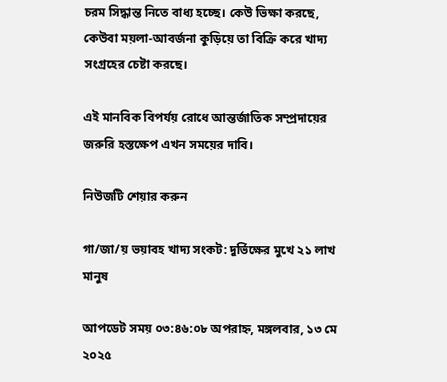চরম সিদ্ধান্ত নিতে বাধ্য হচ্ছে। কেউ ভিক্ষা করছে, কেউবা ময়লা-আবর্জনা কুড়িয়ে তা বিক্রি করে খাদ্য সংগ্রহের চেষ্টা করছে।

এই মানবিক বিপর্যয় রোধে আন্তর্জাতিক সম্প্রদায়ের জরুরি হস্তক্ষেপ এখন সময়ের দাবি।

নিউজটি শেয়ার করুন

গা/জা/য় ভয়াবহ খাদ্য সংকট: দুর্ভিক্ষের মুখে ২১ লাখ মানুষ

আপডেট সময় ০৩:৪৬:০৮ অপরাহ্ন, মঙ্গলবার, ১৩ মে ২০২৫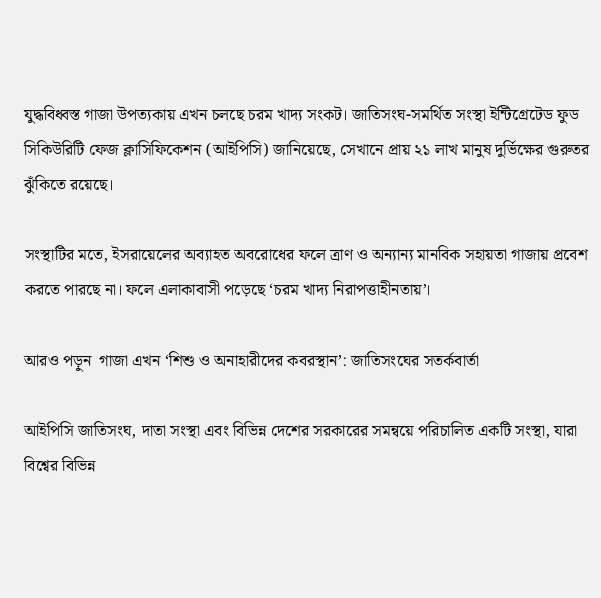যুদ্ধবিধ্বস্ত গাজা উপত্যকায় এখন চলছে চরম খাদ্য সংকট। জাতিসংঘ-সমর্থিত সংস্থা ইন্টিগ্রেটেড ফুড সিকিউরিটি ফেজ ক্লাসিফিকেশন (আইপিসি) জানিয়েছে, সেখানে প্রায় ২১ লাখ মানুষ দুর্ভিক্ষের গুরুতর ঝুঁকিতে রয়েছে।

সংস্থাটির মতে, ইসরায়েলের অব্যাহত অবরোধের ফলে ত্রাণ ও অন্যান্য মানবিক সহায়তা গাজায় প্রবেশ করতে পারছে না। ফলে এলাকাবাসী পড়েছে ‘চরম খাদ্য নিরাপত্তাহীনতায়’।

আরও পড়ুন  গাজা এখন ‘শিশু ও অনাহারীদের কবরস্থান’: জাতিসংঘের সতর্কবার্তা

আইপিসি জাতিসংঘ, দাতা সংস্থা এবং বিভিন্ন দেশের সরকারের সমন্বয়ে পরিচালিত একটি সংস্থা, যারা বিশ্বের বিভিন্ন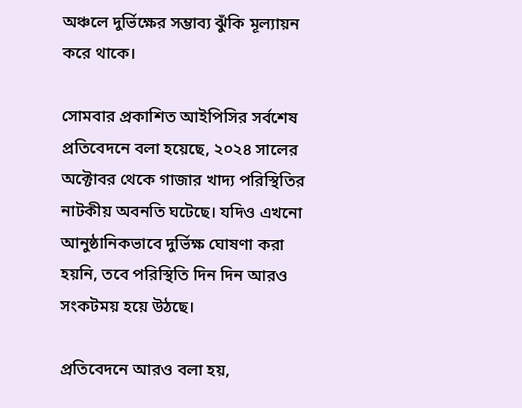অঞ্চলে দুর্ভিক্ষের সম্ভাব্য ঝুঁকি মূল্যায়ন করে থাকে।

সোমবার প্রকাশিত আইপিসির সর্বশেষ প্রতিবেদনে বলা হয়েছে, ২০২৪ সালের অক্টোবর থেকে গাজার খাদ্য পরিস্থিতির নাটকীয় অবনতি ঘটেছে। যদিও এখনো আনুষ্ঠানিকভাবে দুর্ভিক্ষ ঘোষণা করা হয়নি, তবে পরিস্থিতি দিন দিন আরও সংকটময় হয়ে উঠছে।

প্রতিবেদনে আরও বলা হয়,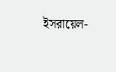ইসরায়েল-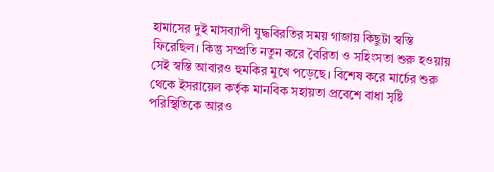হামাসের দুই মাসব্যাপী যুদ্ধবিরতির সময় গাজায় কিছুটা স্বস্তি ফিরেছিল। কিন্তু সম্প্রতি নতুন করে বৈরিতা ও সহিংসতা শুরু হওয়ায় সেই স্বস্তি আবারও হুমকির মুখে পড়েছে। বিশেষ করে মার্চের শুরু থেকে ইসরায়েল কর্তৃক মানবিক সহায়তা প্রবেশে বাধা সৃষ্টি পরিস্থিতিকে আরও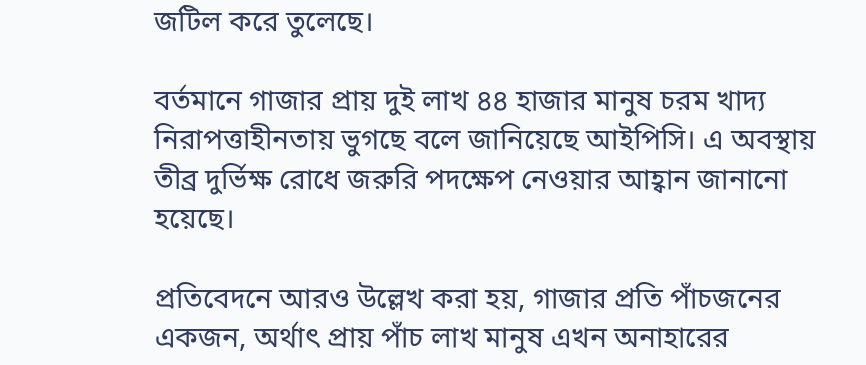জটিল করে তুলেছে।

বর্তমানে গাজার প্রায় দুই লাখ ৪৪ হাজার মানুষ চরম খাদ্য নিরাপত্তাহীনতায় ভুগছে বলে জানিয়েছে আইপিসি। এ অবস্থায় তীব্র দুর্ভিক্ষ রোধে জরুরি পদক্ষেপ নেওয়ার আহ্বান জানানো হয়েছে।

প্রতিবেদনে আরও উল্লেখ করা হয়, গাজার প্রতি পাঁচজনের একজন, অর্থাৎ প্রায় পাঁচ লাখ মানুষ এখন অনাহারের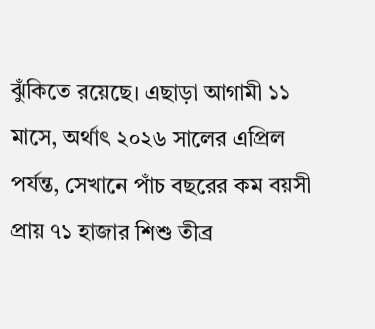ঝুঁকিতে রয়েছে। এছাড়া আগামী ১১ মাসে, অর্থাৎ ২০২৬ সালের এপ্রিল পর্যন্ত, সেখানে পাঁচ বছরের কম বয়সী প্রায় ৭১ হাজার শিশু তীব্র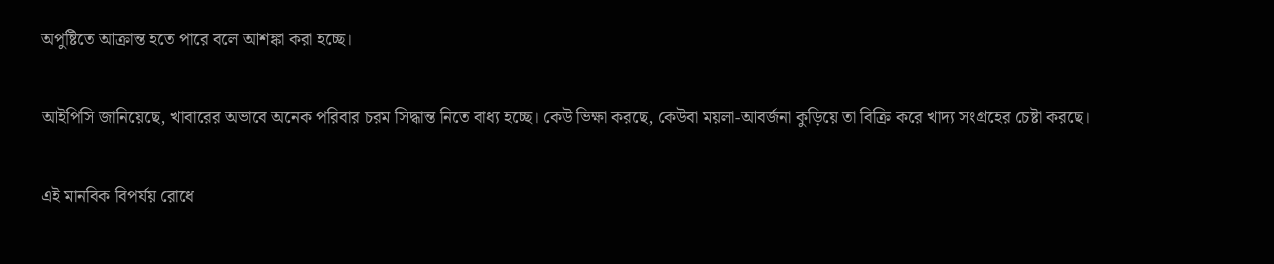অপুষ্টিতে আক্রান্ত হতে পারে বলে আশঙ্কা করা হচ্ছে।

আইপিসি জানিয়েছে, খাবারের অভাবে অনেক পরিবার চরম সিদ্ধান্ত নিতে বাধ্য হচ্ছে। কেউ ভিক্ষা করছে, কেউবা ময়লা-আবর্জনা কুড়িয়ে তা বিক্রি করে খাদ্য সংগ্রহের চেষ্টা করছে।

এই মানবিক বিপর্যয় রোধে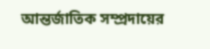আন্তর্জাতিক সম্প্রদায়ের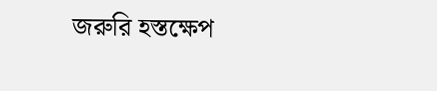জরুরি হস্তক্ষেপ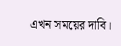এখন সময়ের দাবি।